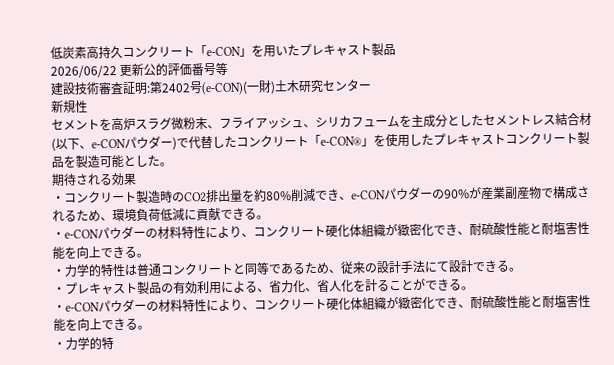低炭素高持久コンクリート「e-CON」を用いたプレキャスト製品
2026/06/22 更新公的評価番号等
建設技術審査証明:第2402号(e-CON)(一財)土木研究センター
新規性
セメントを高炉スラグ微粉末、フライアッシュ、シリカフュームを主成分としたセメントレス結合材(以下、e-CONパウダー)で代替したコンクリート「e-CON®」を使用したプレキャストコンクリート製品を製造可能とした。
期待される効果
・コンクリート製造時のCO2排出量を約80%削減でき、e-CONパウダーの90%が産業副産物で構成されるため、環境負荷低減に貢献できる。
・e-CONパウダーの材料特性により、コンクリート硬化体組織が緻密化でき、耐硫酸性能と耐塩害性能を向上できる。
・力学的特性は普通コンクリートと同等であるため、従来の設計手法にて設計できる。
・プレキャスト製品の有効利用による、省力化、省人化を計ることができる。
・e-CONパウダーの材料特性により、コンクリート硬化体組織が緻密化でき、耐硫酸性能と耐塩害性能を向上できる。
・力学的特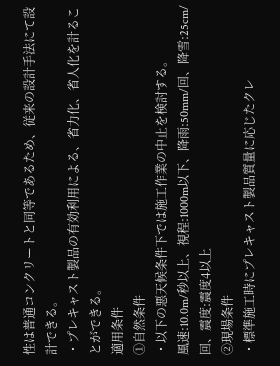性は普通コンクリートと同等であるため、従来の設計手法にて設計できる。
・プレキャスト製品の有効利用による、省力化、省人化を計ることができる。
適用条件
①自然条件
・以下の悪天候条件下では施工作業の中止を検討する。
風速:10.0m/秒以上、視程:1000m以下、降雨:50mm/回、降雪:25cm/回、震度:震度4以上
②現場条件
・標準施工時にプレキャスト製品質量に応じたクレ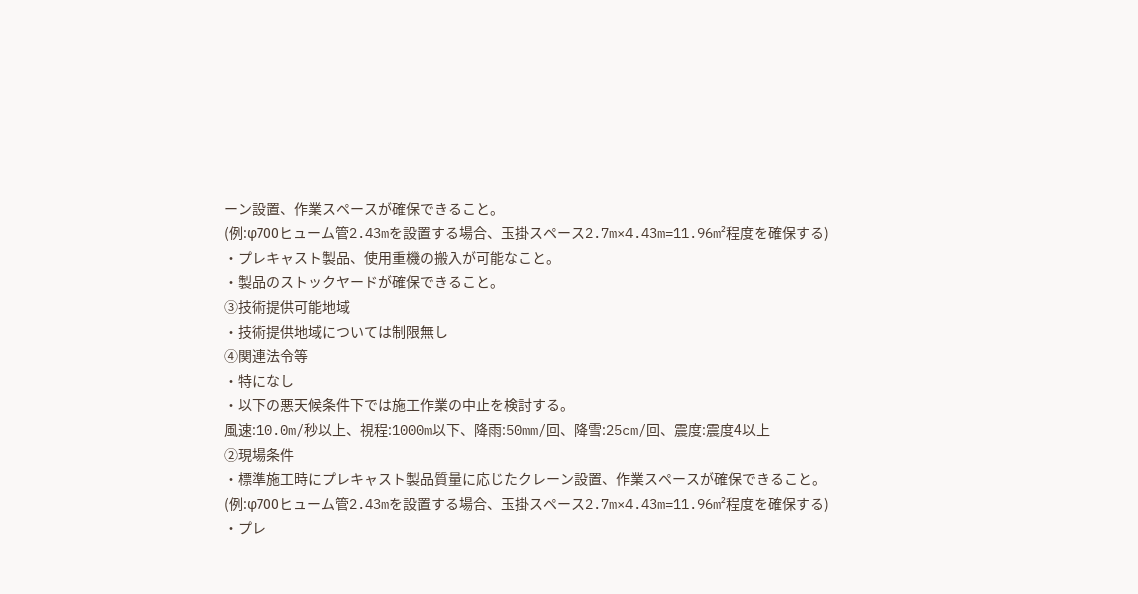ーン設置、作業スペースが確保できること。
(例:φ700ヒューム管2.43mを設置する場合、玉掛スペース2.7m×4.43m=11.96m²程度を確保する)
・プレキャスト製品、使用重機の搬入が可能なこと。
・製品のストックヤードが確保できること。
③技術提供可能地域
・技術提供地域については制限無し
④関連法令等
・特になし
・以下の悪天候条件下では施工作業の中止を検討する。
風速:10.0m/秒以上、視程:1000m以下、降雨:50mm/回、降雪:25cm/回、震度:震度4以上
②現場条件
・標準施工時にプレキャスト製品質量に応じたクレーン設置、作業スペースが確保できること。
(例:φ700ヒューム管2.43mを設置する場合、玉掛スペース2.7m×4.43m=11.96m²程度を確保する)
・プレ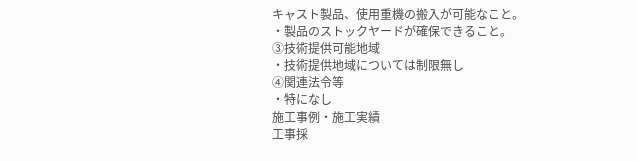キャスト製品、使用重機の搬入が可能なこと。
・製品のストックヤードが確保できること。
③技術提供可能地域
・技術提供地域については制限無し
④関連法令等
・特になし
施工事例・施工実績
工事採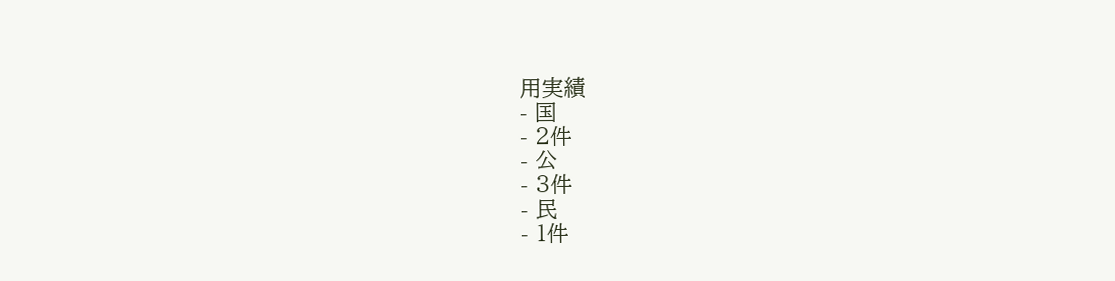用実績
- 国
- 2件
- 公
- 3件
- 民
- 1件